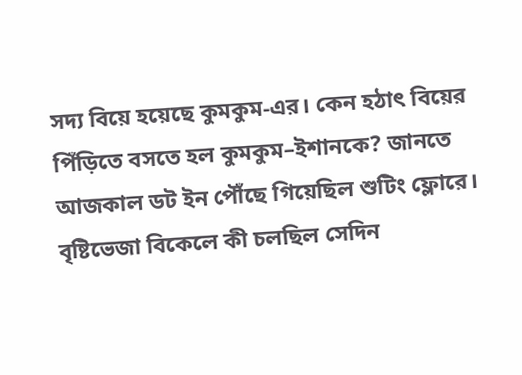সদ্য বিয়ে হয়েছে কুমকুম-এর। কেন হঠাৎ বিয়ের পিঁড়িতে বসতে হল কুমকুম–ইশানকে? জানতে আজকাল ডট ইন পৌঁছে গিয়েছিল শুটিং ফ্লোরে। বৃষ্টিভেজা বিকেলে কী চলছিল সেদিন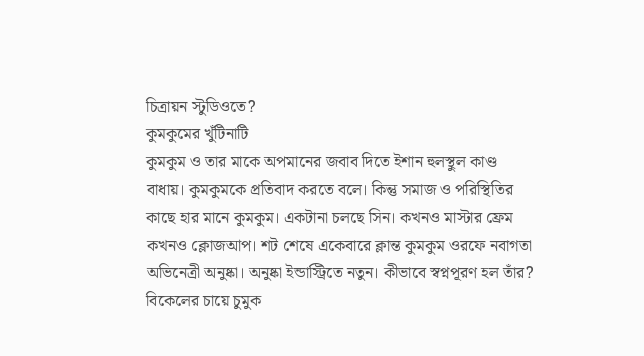চিত্রায়ন স্টুডিওতে?
কুমকুমের খুঁটিনাটি
কুমকুম ও তার মাকে অপমানের জবাব দিতে ইশান হুলস্থুল কাণ্ড বাধায়। কুমকুমকে প্রতিবাদ করতে বলে। কিন্তু সমাজ ও পরিস্থিতির কাছে হার মানে কুমকুম। একটানা চলছে সিন। কখনও মাস্টার ফ্রেম কখনও ক্লোজআপ। শট শেষে একেবারে ক্লান্ত কুমকুম ওরফে নবাগতা অভিনেত্রী অনুষ্কা। অনুষ্কা ইন্ডাস্ট্রিতে নতুন। কীভাবে স্বপ্নপূরণ হল তাঁর? বিকেলের চায়ে চুমুক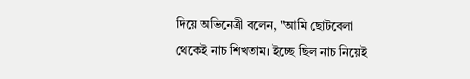দিয়ে অভিনেত্রী বলেন, "আমি ছোটবেলা থেকেই নাচ শিখতাম। ইচ্ছে ছিল নাচ নিয়েই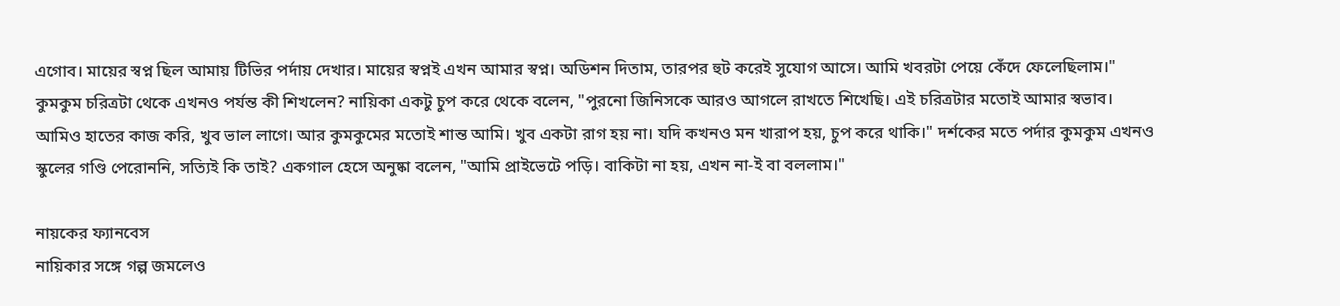এগোব। মায়ের স্বপ্ন ছিল আমায় টিভির পর্দায় দেখার। মায়ের স্বপ্নই এখন আমার স্বপ্ন। অডিশন দিতাম, তারপর হুট করেই সুযোগ আসে। আমি খবরটা পেয়ে কেঁদে ফেলেছিলাম।" কুমকুম চরিত্রটা থেকে এখনও পর্যন্ত কী শিখলেন? নায়িকা একটু চুপ করে থেকে বলেন, "পুরনো জিনিসকে আরও আগলে রাখতে শিখেছি। এই চরিত্রটার মতোই আমার স্বভাব। আমিও হাতের কাজ করি, খুব ভাল লাগে। আর কুমকুমের মতোই শান্ত আমি। খুব একটা রাগ হয় না। যদি কখনও মন খারাপ হয়, চুপ করে থাকি।" দর্শকের মতে পর্দার কুমকুম এখনও স্কুলের গণ্ডি পেরোননি, সত্যিই কি তাই? একগাল হেসে অনুষ্কা বলেন, "আমি প্রাইভেটে পড়ি। বাকিটা না হয়, এখন না-ই বা বললাম।"

নায়কের ফ্যানবেস
নায়িকার সঙ্গে গল্প জমলেও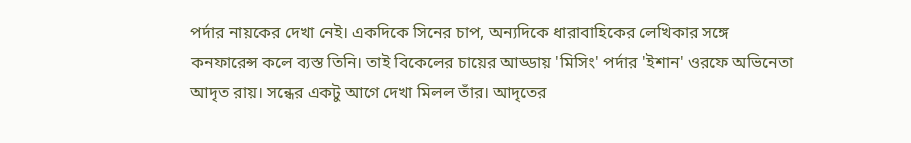পর্দার নায়কের দেখা নেই। একদিকে সিনের চাপ, অন্যদিকে ধারাবাহিকের লেখিকার সঙ্গে কনফারেন্স কলে ব্যস্ত তিনি। তাই বিকেলের চায়ের আড্ডায় 'মিসিং' পর্দার 'ইশান' ওরফে অভিনেতা আদৃত রায়। সন্ধের একটু আগে দেখা মিলল তাঁর। আদৃতের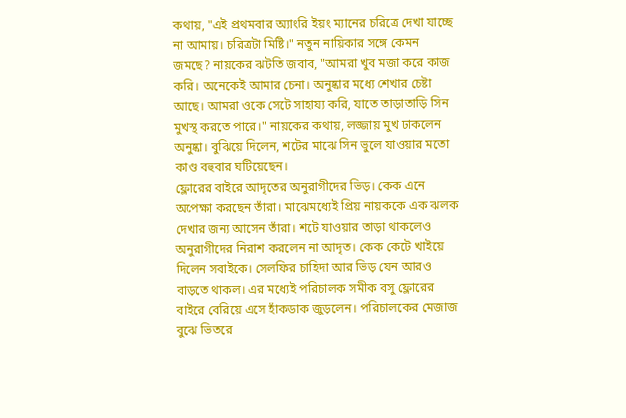কথায়, "এই প্রথমবার অ্যাংরি ইয়ং ম্যানের চরিত্রে দেখা যাচ্ছে না আমায়। চরিত্রটা মিষ্টি।" নতুন নায়িকার সঙ্গে কেমন জমছে? নায়কের ঝটতি জবাব, "আমরা খুব মজা করে কাজ করি। অনেকেই আমার চেনা। অনুষ্কার মধ্যে শেখার চেষ্টা আছে। আমরা ওকে সেটে সাহায্য করি, যাতে তাড়াতাড়ি সিন মুখস্থ করতে পারে।" নায়কের কথায়, লজ্জায় মুখ ঢাকলেন অনুষ্কা। বুঝিয়ে দিলেন, শটের মাঝে সিন ভুলে যাওয়ার মতো কাণ্ড বহুবার ঘটিয়েছেন।
ফ্লোরের বাইরে আদৃতের অনুরাগীদের ভিড়। কেক এনে অপেক্ষা করছেন তাঁরা। মাঝেমধ্যেই প্রিয় নায়ককে এক ঝলক দেখার জন্য আসেন তাঁরা। শটে যাওয়ার তাড়া থাকলেও অনুরাগীদের নিরাশ করলেন না আদৃত। কেক কেটে খাইয়ে দিলেন সবাইকে। সেলফির চাহিদা আর ভিড় যেন আরও বাড়তে থাকল। এর মধ্যেই পরিচালক সমীক বসু ফ্লোরের বাইরে বেরিয়ে এসে হাঁকডাক জুড়লেন। পরিচালকের মেজাজ বুঝে ভিতরে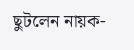ছুটলেন নায়ক-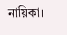নায়িকা।